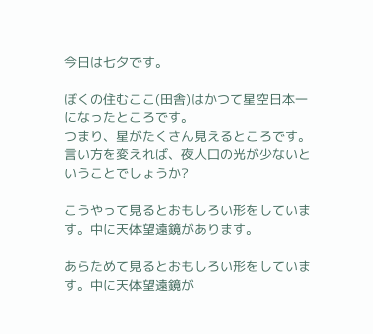今日は七夕です。

ぼくの住むここ(田舎)はかつて星空日本一になったところです。
つまり、星がたくさん見えるところです。
言い方を変えれば、夜人口の光が少ないということでしょうか?

こうやって見るとおもしろい形をしています。中に天体望遠鏡があります。

あらためて見るとおもしろい形をしています。中に天体望遠鏡が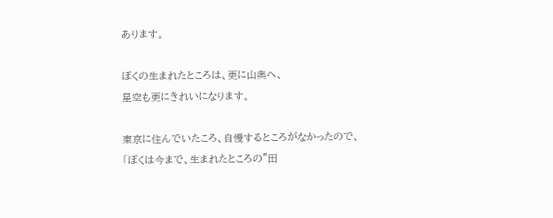あります。

ぼくの生まれたところは、更に山奥へ、
星空も更にきれいになります。

東京に住んでいたころ、自慢するところがなかったので、
「ぼくは今まで、生まれたところの”田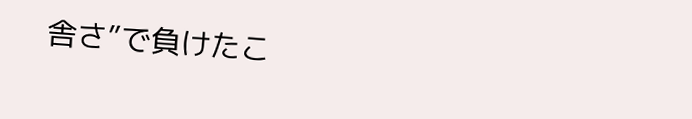舎さ”で負けたこ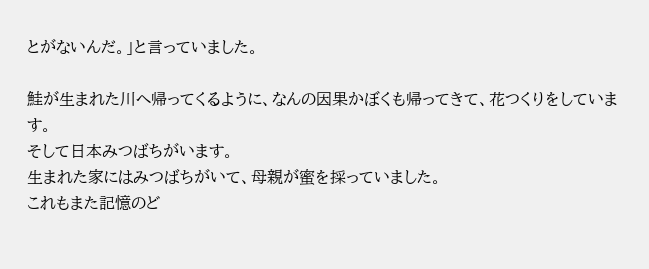とがないんだ。」と言っていました。

鮭が生まれた川へ帰ってくるように、なんの因果かぼくも帰ってきて、花つくりをしています。
そして日本みつばちがいます。
生まれた家にはみつばちがいて、母親が蜜を採っていました。
これもまた記憶のど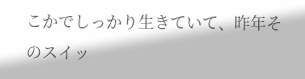こかでしっかり生きていて、昨年そのスイッ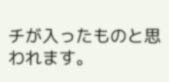チが入ったものと思われます。